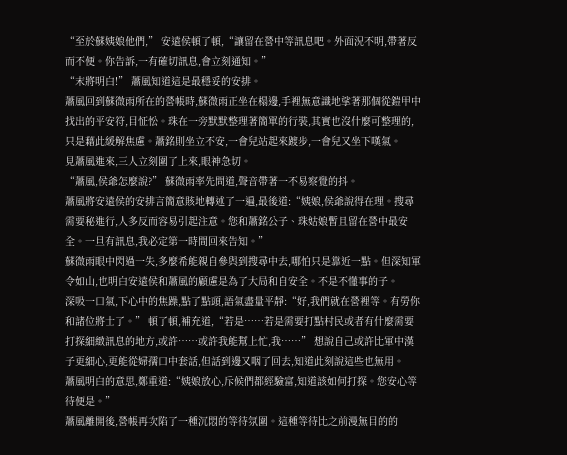“至於蘇姨娘他們,” 安遠侯頓了頓,“讓留在營中等訊息吧。外面況不明,帶著反而不便。你告訴,一有確切訊息,會立刻通知。”
“末將明白!” 蕭風知道這是最穩妥的安排。
蕭風回到蘇微雨所在的營帳時,蘇微雨正坐在榻邊,手裡無意識地挲著那個從鎧甲中找出的平安符,目怔忪。珠在一旁默默整理著簡單的行裝,其實也沒什麼可整理的,只是藉此緩解焦慮。蕭銘則坐立不安,一會兒站起來踱步,一會兒又坐下嘆氣。
見蕭風進來,三人立刻圍了上來,眼神急切。
“蕭風,侯爺怎麼說?” 蘇微雨率先問道,聲音帶著一不易察覺的抖。
蕭風將安遠侯的安排言簡意賅地轉述了一遍,最後道:“姨娘,侯爺說得在理。搜尋需要秘進行,人多反而容易引起注意。您和蕭銘公子、珠姑娘暫且留在營中最安全。一旦有訊息,我必定第一時間回來告知。”
蘇微雨眼中閃過一失,多麼希能親自參與到搜尋中去,哪怕只是靠近一點。但深知軍令如山,也明白安遠侯和蕭風的顧慮是為了大局和自安全。不是不懂事的子。
深吸一口氣,下心中的焦躁,點了點頭,語氣盡量平靜:“好,我們就在營裡等。有勞你和諸位將士了。” 頓了頓,補充道,“若是……若是需要打點村民或者有什麼需要打探細緻訊息的地方,或許……或許我能幫上忙,我……” 想說自己或許比軍中漢子更細心,更能從婦孺口中套話,但話到邊又咽了回去,知道此刻說這些也無用。
蕭風明白的意思,鄭重道:“姨娘放心,斥候們都經驗富,知道該如何打探。您安心等待便是。”
蕭風離開後,營帳再次陷了一種沉悶的等待氛圍。這種等待比之前漫無目的的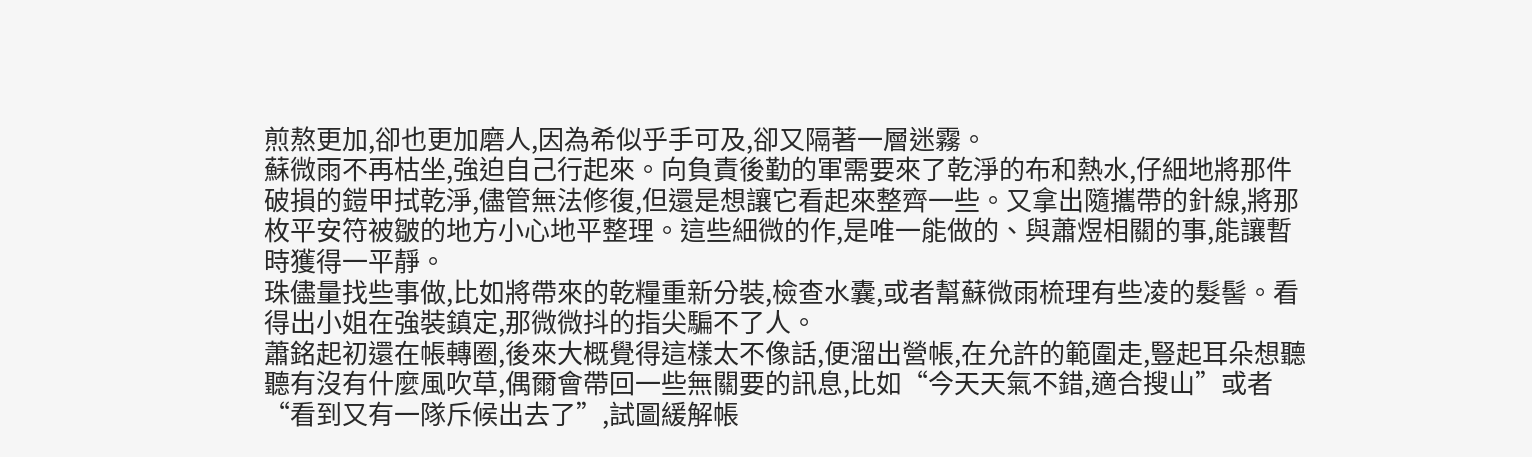煎熬更加,卻也更加磨人,因為希似乎手可及,卻又隔著一層迷霧。
蘇微雨不再枯坐,強迫自己行起來。向負責後勤的軍需要來了乾淨的布和熱水,仔細地將那件破損的鎧甲拭乾淨,儘管無法修復,但還是想讓它看起來整齊一些。又拿出隨攜帶的針線,將那枚平安符被皺的地方小心地平整理。這些細微的作,是唯一能做的、與蕭煜相關的事,能讓暫時獲得一平靜。
珠儘量找些事做,比如將帶來的乾糧重新分裝,檢查水囊,或者幫蘇微雨梳理有些凌的髮髻。看得出小姐在強裝鎮定,那微微抖的指尖騙不了人。
蕭銘起初還在帳轉圈,後來大概覺得這樣太不像話,便溜出營帳,在允許的範圍走,豎起耳朵想聽聽有沒有什麼風吹草,偶爾會帶回一些無關要的訊息,比如“今天天氣不錯,適合搜山”或者“看到又有一隊斥候出去了”,試圖緩解帳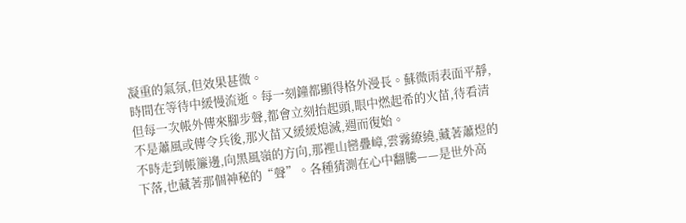凝重的氣氛,但效果甚微。
時間在等待中緩慢流逝。每一刻鐘都顯得格外漫長。蘇微雨表面平靜,但每一次帳外傳來腳步聲,都會立刻抬起頭,眼中燃起希的火苗,待看清不是蕭風或傳令兵後,那火苗又緩緩熄滅,週而復始。
不時走到帳簾邊,向黑風嶺的方向,那裡山巒疊嶂,雲霧繚繞,藏著蕭煜的下落,也藏著那個神秘的“聲”。各種猜測在心中翻騰——是世外高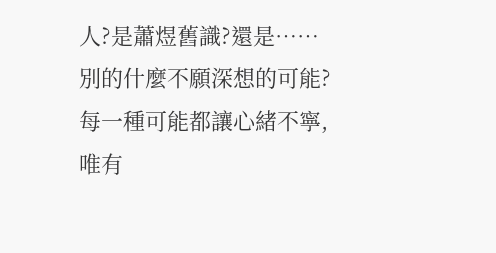人?是蕭煜舊識?還是……別的什麼不願深想的可能?每一種可能都讓心緒不寧,唯有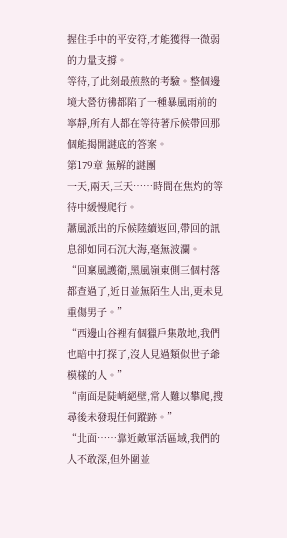握住手中的平安符,才能獲得一微弱的力量支撐。
等待,了此刻最煎熬的考驗。整個邊境大營彷彿都陷了一種暴風雨前的寧靜,所有人都在等待著斥候帶回那個能揭開謎底的答案。
第179章 無解的謎團
一天,兩天,三天……時間在焦灼的等待中緩慢爬行。
蕭風派出的斥候陸續返回,帶回的訊息卻如同石沉大海,毫無波瀾。
“回稟風護衛,黑風嶺東側三個村落都查過了,近日並無陌生人出,更未見重傷男子。”
“西邊山谷裡有個獵戶集散地,我們也暗中打探了,沒人見過類似世子爺模樣的人。”
“南面是陡峭絕壁,常人難以攀爬,搜尋後未發現任何蹤跡。”
“北面……靠近敵軍活區域,我們的人不敢深,但外圍並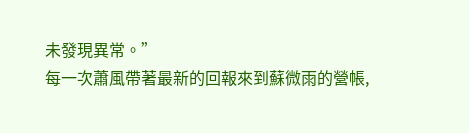未發現異常。”
每一次蕭風帶著最新的回報來到蘇微雨的營帳,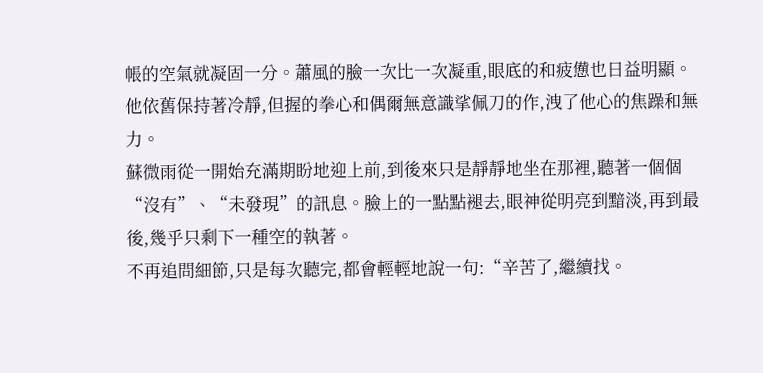帳的空氣就凝固一分。蕭風的臉一次比一次凝重,眼底的和疲憊也日益明顯。他依舊保持著冷靜,但握的拳心和偶爾無意識挲佩刀的作,洩了他心的焦躁和無力。
蘇微雨從一開始充滿期盼地迎上前,到後來只是靜靜地坐在那裡,聽著一個個“沒有”、“未發現”的訊息。臉上的一點點褪去,眼神從明亮到黯淡,再到最後,幾乎只剩下一種空的執著。
不再追問細節,只是每次聽完,都會輕輕地說一句:“辛苦了,繼續找。